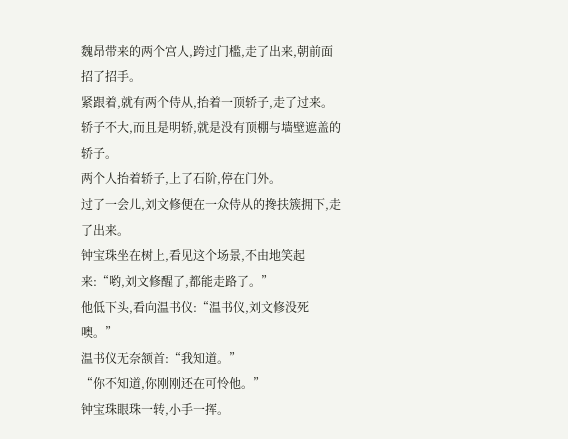魏昂带来的两个宫人,跨过门槛,走了出来,朝前面招了招手。
紧跟着,就有两个侍从,抬着一顶轿子,走了过来。
轿子不大,而且是明轿,就是没有顶棚与墙壁遮盖的轿子。
两个人抬着轿子,上了石阶,停在门外。
过了一会儿,刘文修便在一众侍从的搀扶簇拥下,走了出来。
钟宝珠坐在树上,看见这个场景,不由地笑起来:“哟,刘文修醒了,都能走路了。”
他低下头,看向温书仪:“温书仪,刘文修没死噢。”
温书仪无奈颔首:“我知道。”
“你不知道,你刚刚还在可怜他。”
钟宝珠眼珠一转,小手一挥。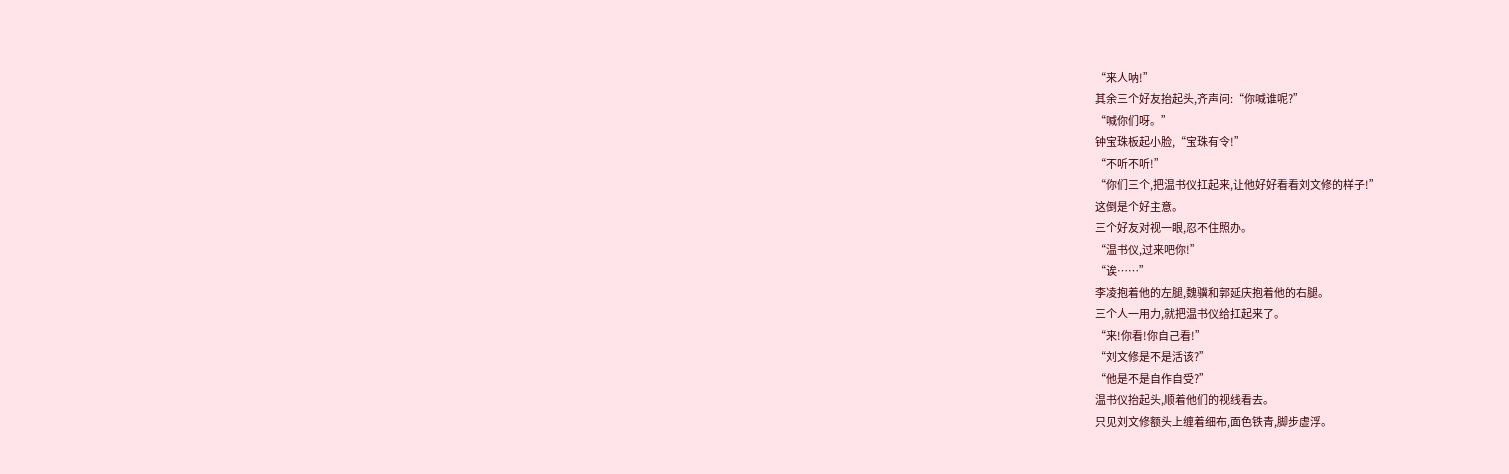“来人呐!”
其余三个好友抬起头,齐声问:“你喊谁呢?”
“喊你们呀。”
钟宝珠板起小脸,“宝珠有令!”
“不听不听!”
“你们三个,把温书仪扛起来,让他好好看看刘文修的样子!”
这倒是个好主意。
三个好友对视一眼,忍不住照办。
“温书仪,过来吧你!”
“诶……”
李凌抱着他的左腿,魏骥和郭延庆抱着他的右腿。
三个人一用力,就把温书仪给扛起来了。
“来!你看!你自己看!”
“刘文修是不是活该?”
“他是不是自作自受?”
温书仪抬起头,顺着他们的视线看去。
只见刘文修额头上缠着细布,面色铁青,脚步虚浮。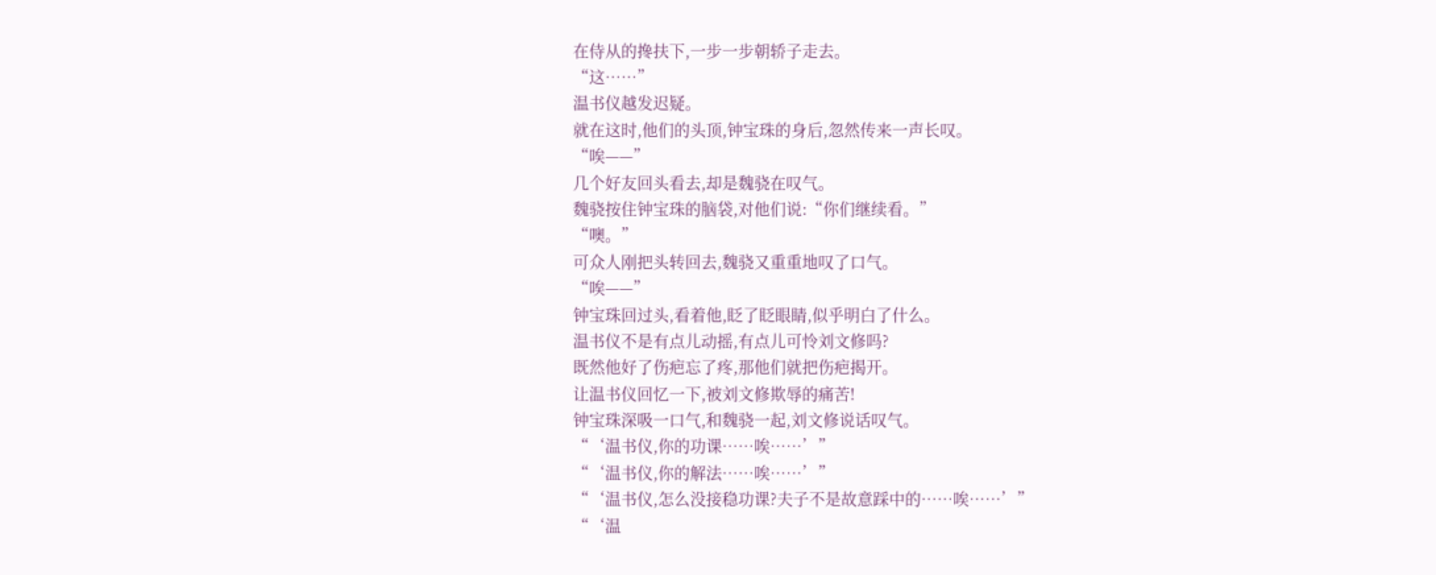在侍从的搀扶下,一步一步朝轿子走去。
“这……”
温书仪越发迟疑。
就在这时,他们的头顶,钟宝珠的身后,忽然传来一声长叹。
“唉——”
几个好友回头看去,却是魏骁在叹气。
魏骁按住钟宝珠的脑袋,对他们说:“你们继续看。”
“噢。”
可众人刚把头转回去,魏骁又重重地叹了口气。
“唉——”
钟宝珠回过头,看着他,眨了眨眼睛,似乎明白了什么。
温书仪不是有点儿动摇,有点儿可怜刘文修吗?
既然他好了伤疤忘了疼,那他们就把伤疤揭开。
让温书仪回忆一下,被刘文修欺辱的痛苦!
钟宝珠深吸一口气,和魏骁一起,刘文修说话叹气。
“‘温书仪,你的功课……唉……’”
“‘温书仪,你的解法……唉……’”
“‘温书仪,怎么没接稳功课?夫子不是故意踩中的……唉……’”
“‘温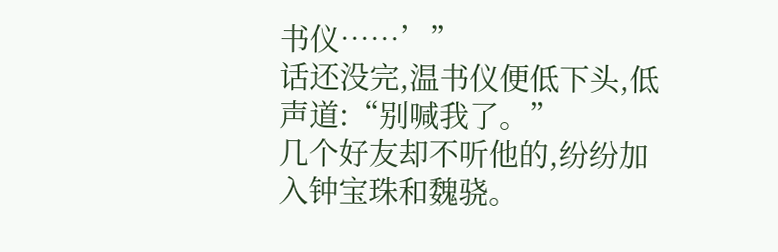书仪……’”
话还没完,温书仪便低下头,低声道:“别喊我了。”
几个好友却不听他的,纷纷加入钟宝珠和魏骁。